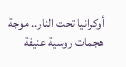أوكرانيا تحت النار.. موجة هجمات روسية عنيفة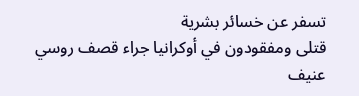تسفر عن خسائر بشرية
قتلى ومفقودون في أوكرانيا جراء قصف روسي عنيف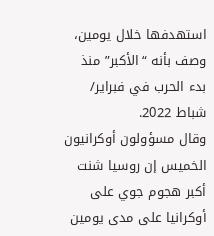استهدفها خلال يومين، وصف بأنه “الأكبر” منذ بدء الحرب في فبراير/ شباط 2022.
وقال مسؤولون أوكرانيون الخميس إن روسيا شنت أكبر هجوم جوي على أوكرانيا على مدى يومين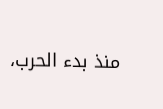منذ بدء الحرب،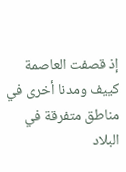إذ قصفت العاصمة كييف ومدنا أخرى في مناطق متفرقة في البلاد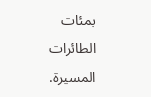بمئات الطائرات المسيرة.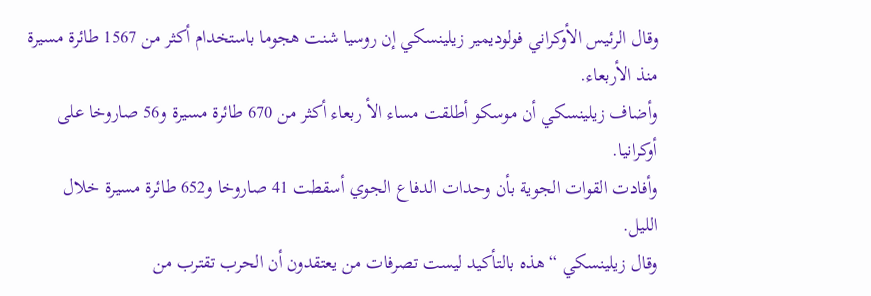وقال الرئيس الأوكراني فولوديمير زيلينسكي إن روسيا شنت هجوما باستخدام أكثر من 1567 طائرة مسيرة منذ الأربعاء.
وأضاف زيلينسكي أن موسكو أطلقت مساء الأ ربعاء أكثر من 670 طائرة مسيرة و56 صاروخا على أوكرانيا.
وأفادت القوات الجوية بأن وحدات الدفاع الجوي أسقطت 41 صاروخا و652 طائرة مسيرة خلال الليل.
وقال زيلينسكي “هذه بالتأكيد ليست تصرفات من يعتقدون أن الحرب تقترب من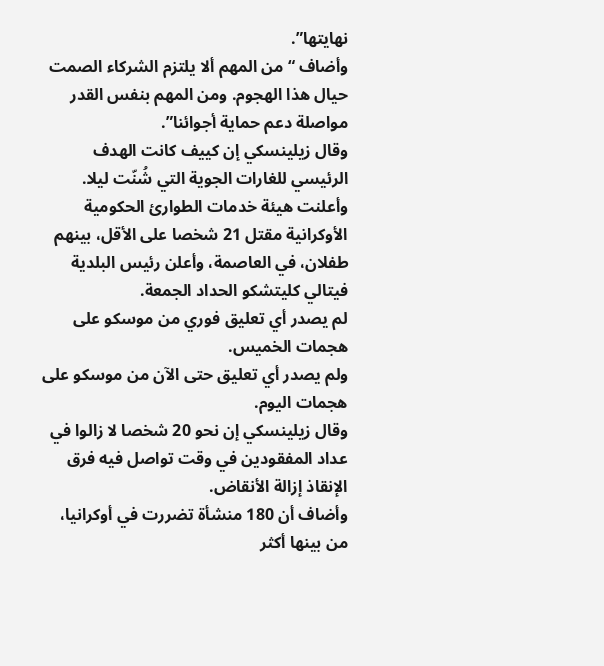نهايتها”.
وأضاف “من المهم ألا يلتزم الشركاء الصمت حيال هذا الهجوم. ومن المهم بنفس القدر مواصلة دعم حماية أجوائنا”.
وقال زيلينسكي إن كييف كانت الهدف الرئيسي للغارات الجوية التي شُنّت ليلا. وأعلنت هيئة خدمات الطوارئ الحكومية الأوكرانية مقتل 21 شخصا على الأقل، بينهم طفلان، في العاصمة، وأعلن رئيس البلدية فيتالي كليتشكو الحداد الجمعة.
لم يصدر أي تعليق فوري من موسكو على هجمات الخميس.
ولم يصدر أي تعليق حتى الآن من موسكو على هجمات اليوم.
وقال زيلينسكي إن نحو 20 شخصا لا زالوا في عداد المفقودين في وقت تواصل فيه فرق الإنقاذ إزالة الأنقاض.
وأضاف أن 180 منشأة تضررت في أوكرانيا، من بينها أكثر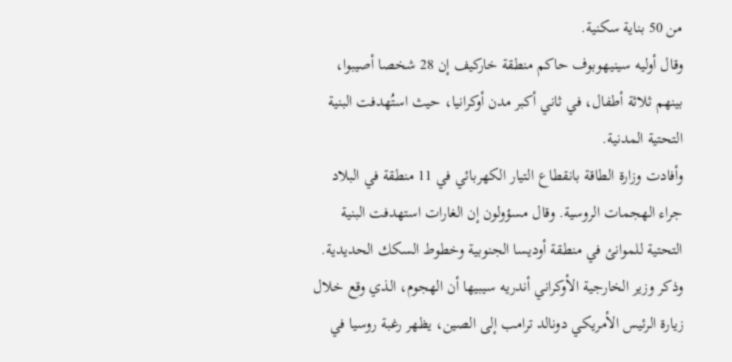من 50 بناية سكنية.
وقال أوليه سينيهوبوف حاكم منطقة خاركيف إن 28 شخصا أصيبوا، بينهم ثلاثة أطفال، في ثاني أكبر مدن أوكرانيا، حيث استُهدفت البنية التحتية المدنية.
وأفادت وزارة الطاقة بانقطاع التيار الكهربائي في 11 منطقة في البلاد جراء الهجمات الروسية. وقال مسؤولون إن الغارات استهدفت البنية التحتية للموانئ في منطقة أوديسا الجنوبية وخطوط السكك الحديدية.
وذكر وزير الخارجية الأوكراني أندريه سيبيها أن الهجوم، الذي وقع خلال زيارة الرئيس الأمريكي دونالد ترامب إلى الصين، يظهر رغبة روسيا في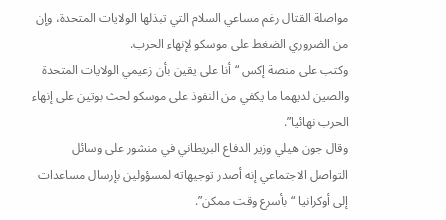مواصلة القتال رغم مساعي السلام التي تبذلها الولايات المتحدة، وإن من الضروري الضغط على موسكو لإنهاء الحرب.
وكتب على منصة إكس “أنا على يقين بأن زعيمي الولايات المتحدة والصين لديهما ما يكفي من النفوذ على موسكو لحث بوتين على إنهاء الحرب نهائيا”.
وقال جون هيلي وزير الدفاع البريطاني في منشور على وسائل التواصل الاجتماعي إنه أصدر توجيهاته لمسؤولين بإرسال مساعدات إلى أوكرانيا “بأسرع وقت ممكن”.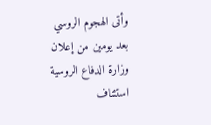وأتى الهجوم الروسي بعد يومين من إعلان وزارة الدفاع الروسية استئناف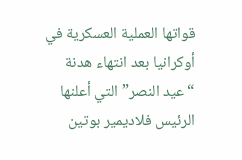قواتها العملية العسكرية في أوكرانيا بعد انتهاء هدنة “عيد النصر” التي أعلنها الرئيس فلاديمير بوتين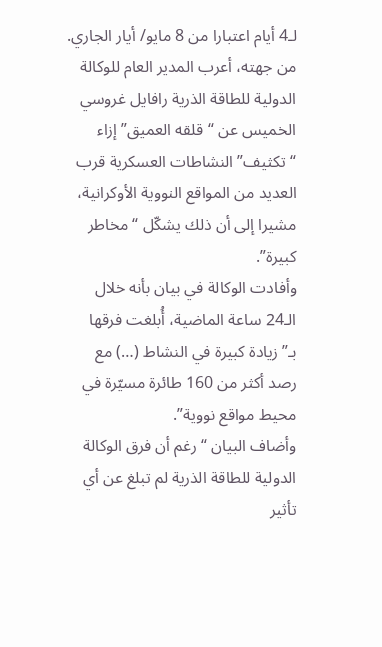لـ4 أيام اعتبارا من 8 مايو/ أيار الجاري.
من جهته، أعرب المدير العام للوكالة الدولية للطاقة الذرية رافايل غروسي الخميس عن “قلقه العميق” إزاء “تكثيف” النشاطات العسكرية قرب العديد من المواقع النووية الأوكرانية، مشيرا إلى أن ذلك يشكّل “مخاطر كبيرة”.
وأفادت الوكالة في بيان بأنه خلال الـ24 ساعة الماضية، أُبلغت فرقها بـ”زيادة كبيرة في النشاط (…) مع رصد أكثر من 160 طائرة مسيّرة في محيط مواقع نووية”.
وأضاف البيان “رغم أن فرق الوكالة الدولية للطاقة الذرية لم تبلغ عن أي تأثير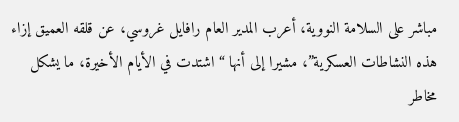مباشر على السلامة النووية، أعرب المدير العام رافايل غروسي، عن قلقه العميق إزاء هذه النشاطات العسكرية”، مشيرا إلى أنها “اشتدت في الأيام الأخيرة، ما يشكل مخاطر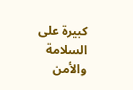كبيرة على السلامة والأمن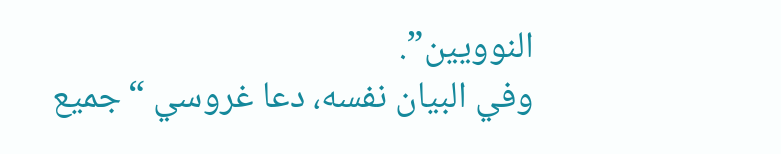النوويين”.
وفي البيان نفسه، دعا غروسي “جميع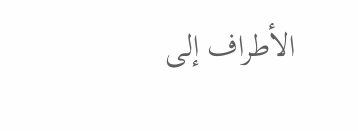الأطراف إلى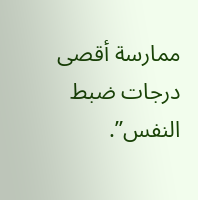ممارسة أقصى درجات ضبط النفس”.